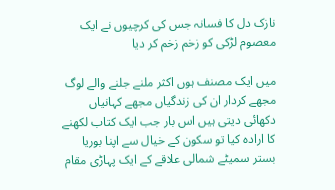نازک دل کا فسانہ جس کی کرچیوں نے ایک معصوم لڑکی کو زخم زخم کر دیا

میں ایک مصنف ہوں اکثر ملنے جلنے والے لوگ مجھے کردار ان کی زندگیاں مجھے کہانیاں دکھائی دیتی ہیں اس بار جب ایک کتاب لکھنے کا ارادہ کیا تو سکون کے خیال سے اپنا بوریا بستر سمیٹے شمالی علاقے کے ایک پہاڑی مقام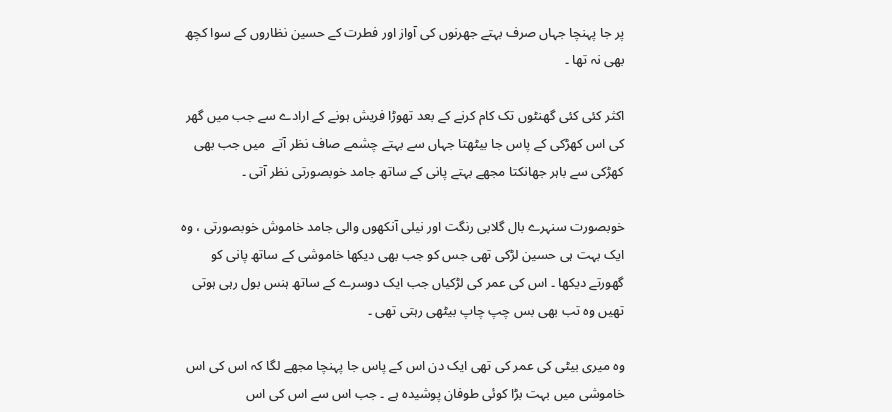پر جا پہنچا جہاں صرف بہتے جھرنوں کی آواز اور فطرت کے حسین نظاروں کے سوا کچھ بھی نہ تھا ۔

اکثر کئی کئی گھنٹوں تک کام کرنے کے بعد تھوڑا فریش ہونے کے ارادے سے جب میں گھر کی اس کھڑکی کے پاس جا بیٹھتا جہاں سے بہتے چشمے صاف نظر آتے  میں جب بھی کھڑکی سے باہر جھانکتا مجھے بہتے پانی کے ساتھ جامد خوبصورتی نظر آتی ۔

خوبصورت سنہرے بال گلابی رنگت اور نیلی آنکھوں والی جامد خاموش خوبصورتی ، وہ ایک بہت ہی حسین لڑکی تھی جس کو جب بھی دیکھا خاموشی کے ساتھ پانی کو گھورتے دیکھا ۔ اس کی عمر کی لڑکیاں جب ایک دوسرے کے ساتھ ہنس بول رہی ہوتی تھیں وہ تب بھی بس چپ چاپ بیٹھی رہتی تھی ۔

وہ میری بیٹی کی عمر کی تھی ایک دن اس کے پاس جا پہنچا مجھے لگا کہ اس کی اس خاموشی میں بہت بڑا کوئی طوفان پوشیدہ ہے ۔ جب اس سے اس کی اس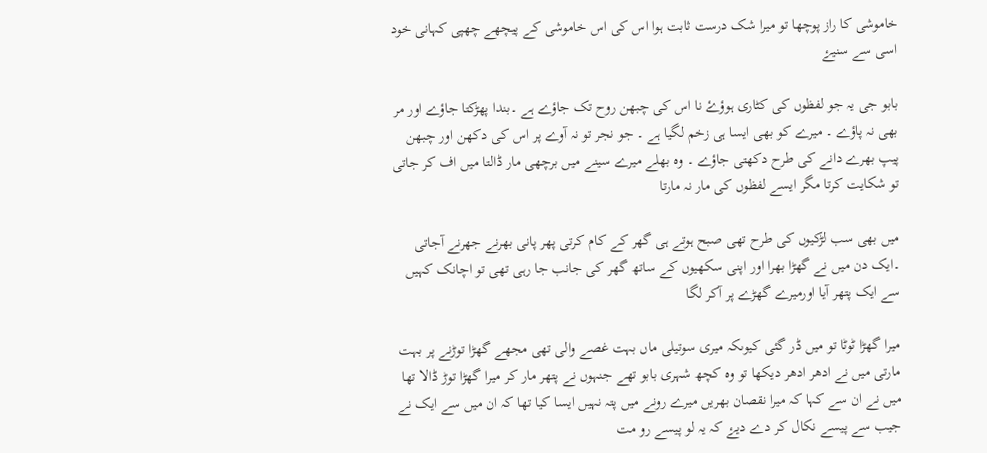خاموشی کا راز پوچھا تو میرا شک درست ثابت ہوا اس کی اس خاموشی کے پیچھے چھپی کہانی خود اسی سے سنیۓ

بابو جی یہ جو لفظوں کی کٹاری ہوؤۓ نا اس کی چبھن روح تک جاؤے ہے ۔بندا پھڑکتا جاؤے اور مر بھی نہ پاؤے ۔ میرے کو بھی ایسا ہی زخم لگیا ہے ۔ جو نجر تو نہ آوے پر اس کی دکھن اور چبھن پیپ بھرے دانے کی طرح دکھتی جاؤے ۔ وہ بھلے میرے سینے میں برچھی مار ڈالتا میں اف کر جاتی تو شکایت کرتا مگر ایسے لفظوں کی مار نہ مارتا

میں بھی سب لڑکیوں کی طرح تھی صبح ہوتے ہی گھر کے کام کرتی پھر پانی بھرنے جھرنے آجاتی ۔ایک دن میں نے گھڑا بھرا اور اپنی سکھیوں کے ساتھ گھر کی جانب جا رہی تھی تو اچانک کہیں سے ایک پتھر آیا اورمیرے گھڑے پر آکر لگا

میرا گھڑا ٹوٹا تو میں ڈر گئی کیوںکہ میری سوتیلی ماں بہت غصے والی تھی مجھے گھڑا توڑنے پر بہت مارتی میں نے ادھر ادھر دیکھا تو وہ کچھ شہری بابو تھے جنہوں نے پتھر مار کر میرا گھڑا توڑ ڈالا تھا میں نے ان سے کہا کہ میرا نقصان بھریں میرے رونے میں پتہ نہیں ایسا کیا تھا کہ ان میں سے ایک نے جیب سے پیسے نکال کر دے دیۓ کہ یہ لو پیسے رو مت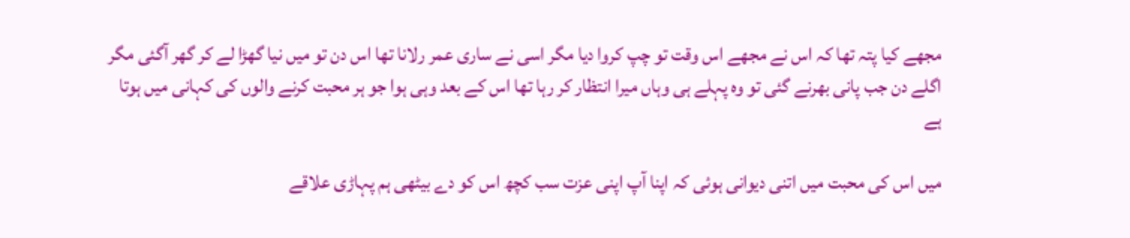مجھے کیا پتہ تھا کہ اس نے مجھے اس وقت تو چپ کروا دیا مگر اسی نے ساری عمر رلانا تھا اس دن تو میں نیا گھڑا لے کر گھر آگئی مگر اگلے دن جب پانی بھرنے گئی تو وہ پہلے ہی وہاں میرا انتظار کر رہا تھا اس کے بعد وہی ہوا جو ہر محبت کرنے والوں کی کہانی میں ہوتا ہے

میں اس کی محبت میں اتنی دیوانی ہوئی کہ اپنا آپ اپنی عزت سب کچھ اس کو دے بیٹھی ہم پہاڑی علاقے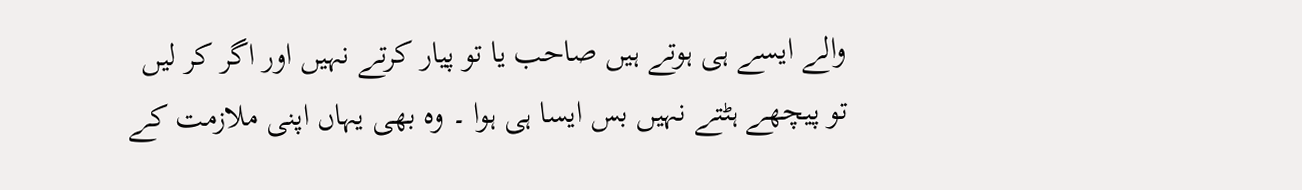والے ایسے ہی ہوتے ہیں صاحب یا تو پیار کرتے نہیں اور اگر کر لیں تو پیچھے ہٹتے نہیں بس ایسا ہی ہوا ۔ وہ بھی یہاں اپنی ملازمت کے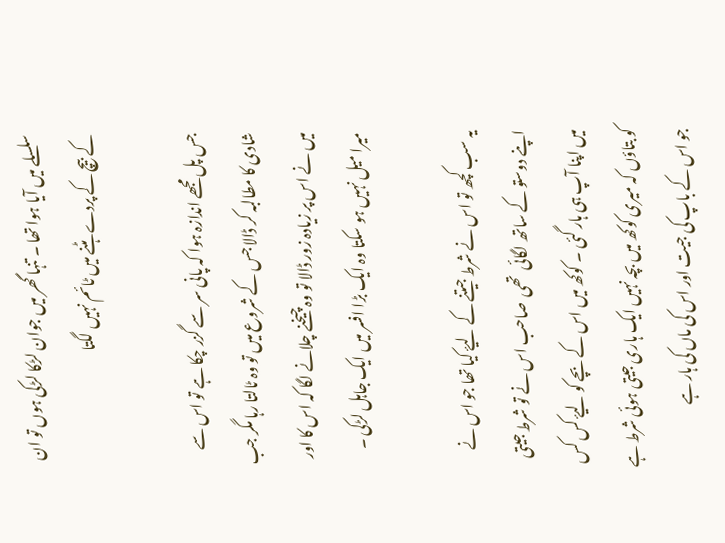سلسلے میں آیا ہوا تھا ۔ تنہا گھر میں جوان لڑکا لڑکی ہوں تو ان کے بیچ کے پردے ہٹنے میں ٹائم نہیں لگتا

جس پل مجھے اندازہ ہوا کہ پانی سر سے گزر چکا ہے تو اس سے شادی کا مطالبہ کر ڈالا جس کے شروع میں تو وہ ٹالتا رہا مگر جب میں نے اس پر زیادہ زور ڈالا تو وہ چیخنے چلانے لگا کہ اس کا اور میرا میل نہیں ہو سکتا وہ ایک بڑا افسر میں ایک جاہل لڑکی ۔

یہ سب کچھ تو اس نے شرط جیتنے کے لیۓ کیا تھا جو اس نے اپنے دوستو کے ساتھ لگائی  تھی  صاحب اس نے تو شرط جیتی میں اپنا آپ ہی ہار گئی ۔ کوکھ میں اس کے بچے کو لیۓ کس کس کو بتاؤں کہ میری کوکھ میں بچہ نہیں ایک ہاری جیتی ہوئی شرط ہے جو اس کے باپ کی جیت اور اس کی ماں کی ہار ہے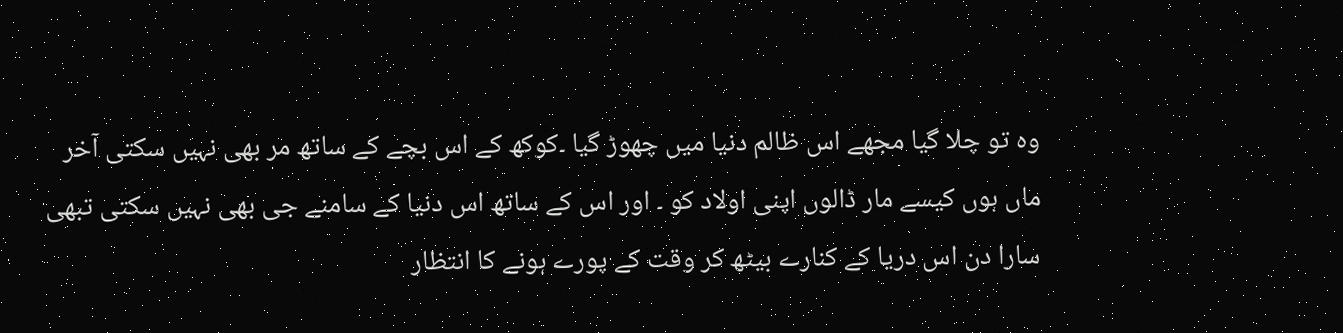وہ تو چلا گیا مجھے اس ظالم دنیا میں چھوڑ گیا ۔کوکھ کے اس بچے کے ساتھ مر بھی نہیں سکتی آخر ماں ہوں کیسے مار ڈالوں اپنی اولاد کو ۔ اور اس کے ساتھ اس دنیا کے سامنے جی بھی نہیں سکتی تبھی سارا دن اس دریا کے کنارے بیٹھ کر وقت کے پورے ہونے کا انتظار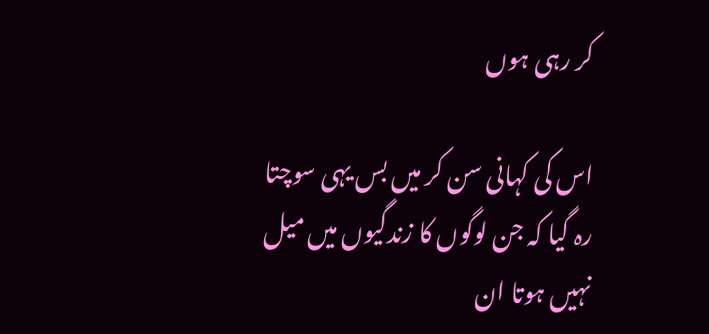کر رہی ہوں

اس کی کہانی سن کر میں بس یہی سوچتا رہ گیا کہ جن لوگوں کا زندگیوں میں میل نہیں ہوتا ان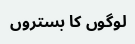لوگوں کا بستروں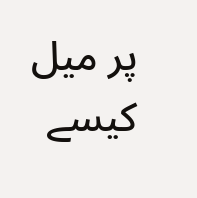پر میل کیسے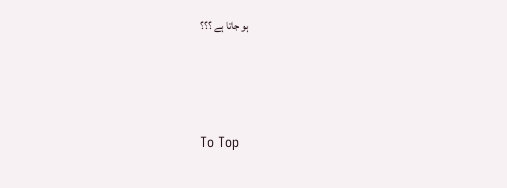ہو جاتا ہے ؟؟؟



To Top